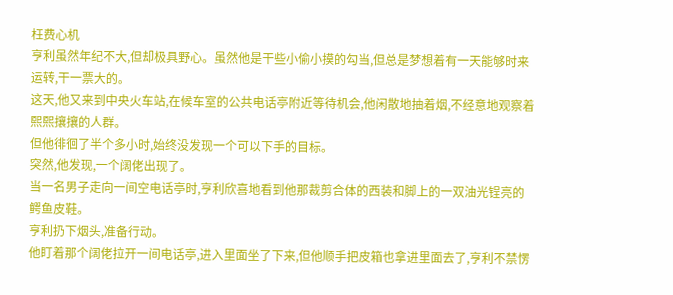枉费心机
亨利虽然年纪不大,但却极具野心。虽然他是干些小偷小摸的勾当,但总是梦想着有一天能够时来运转,干一票大的。
这天,他又来到中央火车站,在候车室的公共电话亭附近等待机会,他闲散地抽着烟,不经意地观察着熙熙攘攘的人群。
但他徘徊了半个多小时,始终没发现一个可以下手的目标。
突然,他发现,一个阔佬出现了。
当一名男子走向一间空电话亭时,亨利欣喜地看到他那裁剪合体的西装和脚上的一双油光锃亮的鳄鱼皮鞋。
亨利扔下烟头,准备行动。
他盯着那个阔佬拉开一间电话亭,进入里面坐了下来,但他顺手把皮箱也拿进里面去了,亨利不禁愣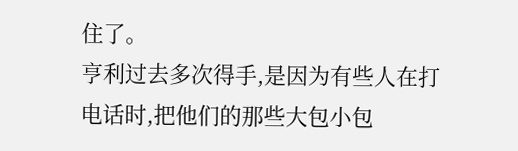住了。
亨利过去多次得手,是因为有些人在打电话时,把他们的那些大包小包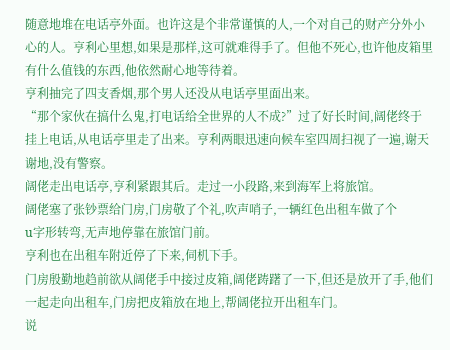随意地堆在电话亭外面。也许这是个非常谨慎的人,一个对自己的财产分外小心的人。亨利心里想,如果是那样,这可就难得手了。但他不死心,也许他皮箱里有什么值钱的东西,他依然耐心地等待着。
亨利抽完了四支香烟,那个男人还没从电话亭里面出来。
“那个家伙在搞什么鬼,打电话给全世界的人不成?”过了好长时间,阔佬终于挂上电话,从电话亭里走了出来。亨利两眼迅速向候车室四周扫视了一遍,谢天谢地,没有警察。
阔佬走出电话亭,亨利紧跟其后。走过一小段路,来到海军上将旅馆。
阔佬塞了张钞票给门房,门房敬了个礼,吹声哨子,一辆红色出租车做了个
u字形转弯,无声地停靠在旅馆门前。
亨利也在出租车附近停了下来,伺机下手。
门房殷勤地趋前欲从阔佬手中接过皮箱,阔佬踌躇了一下,但还是放开了手,他们一起走向出租车,门房把皮箱放在地上,帮阔佬拉开出租车门。
说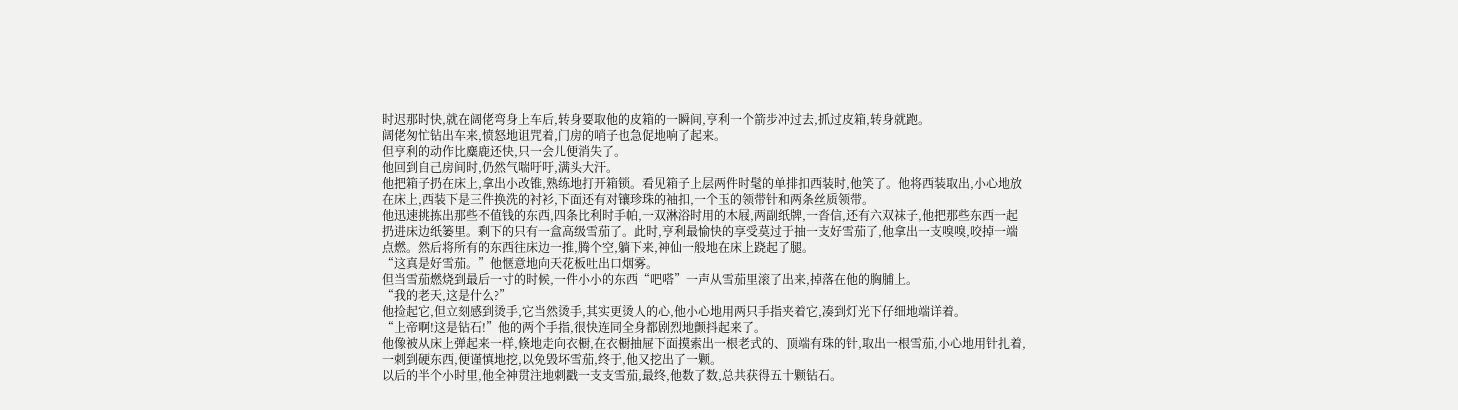时迟那时快,就在阔佬弯身上车后,转身要取他的皮箱的一瞬间,亨利一个箭步冲过去,抓过皮箱,转身就跑。
阔佬匆忙钻出车来,愤怒地诅咒着,门房的哨子也急促地响了起来。
但亨利的动作比麋鹿还快,只一会儿便消失了。
他回到自己房间时,仍然气喘吁吁,满头大汗。
他把箱子扔在床上,拿出小改锥,熟练地打开箱锁。看见箱子上层两件时髦的单排扣西装时,他笑了。他将西装取出,小心地放在床上,西装下是三件换洗的衬衫,下面还有对镶珍珠的袖扣,一个玉的领带针和两条丝质领带。
他迅速挑拣出那些不值钱的东西,四条比利时手帕,一双淋浴时用的木屐,两副纸牌,一沓信,还有六双袜子,他把那些东西一起扔进床边纸篓里。剩下的只有一盒高级雪茄了。此时,亨利最愉快的享受莫过于抽一支好雪茄了,他拿出一支嗅嗅,咬掉一端点燃。然后将所有的东西往床边一推,腾个空,躺下来,神仙一般地在床上跷起了腿。
“这真是好雪茄。”他惬意地向天花板吐出口烟雾。
但当雪茄燃烧到最后一寸的时候,一件小小的东西“吧嗒”一声从雪茄里滚了出来,掉落在他的胸脯上。
“我的老天,这是什么?”
他捡起它,但立刻感到烫手,它当然烫手,其实更烫人的心,他小心地用两只手指夹着它,凑到灯光下仔细地端详着。
“上帝啊!这是钻石!”他的两个手指,很快连同全身都剧烈地颤抖起来了。
他像被从床上弹起来一样,倏地走向衣橱,在衣橱抽屉下面摸索出一根老式的、顶端有珠的针,取出一根雪茄,小心地用针扎着,一刺到硬东西,便谨慎地挖,以免毁坏雪茄,终于,他又挖出了一颗。
以后的半个小时里,他全神贯注地刺戳一支支雪茄,最终,他数了数,总共获得五十颗钻石。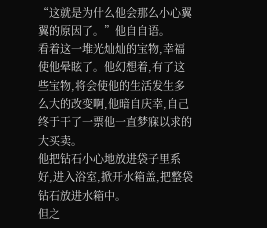“这就是为什么他会那么小心翼翼的原因了。”他自自语。
看着这一堆光灿灿的宝物,幸福使他晕眩了。他幻想着,有了这些宝物,将会使他的生活发生多么大的改变啊,他暗自庆幸,自己终于干了一票他一直梦寐以求的大买卖。
他把钻石小心地放进袋子里系好,进入浴室,掀开水箱盖,把整袋钻石放进水箱中。
但之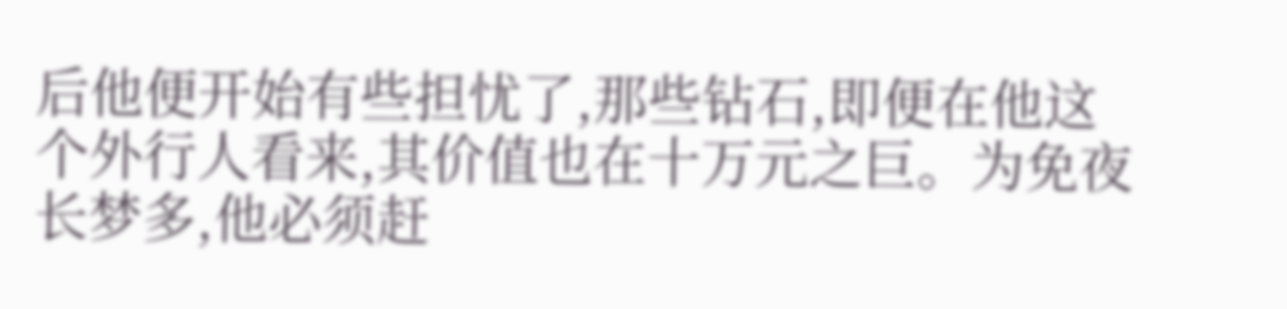后他便开始有些担忧了,那些钻石,即便在他这个外行人看来,其价值也在十万元之巨。为免夜长梦多,他必须赶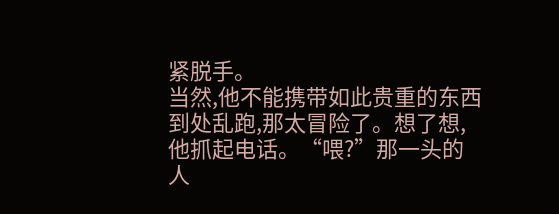紧脱手。
当然,他不能携带如此贵重的东西到处乱跑,那太冒险了。想了想,他抓起电话。“喂?”那一头的人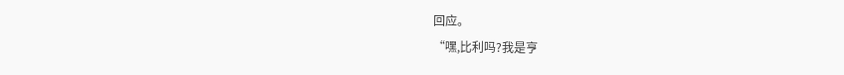回应。
“嘿,比利吗?我是亨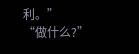利。”
“做什么?”